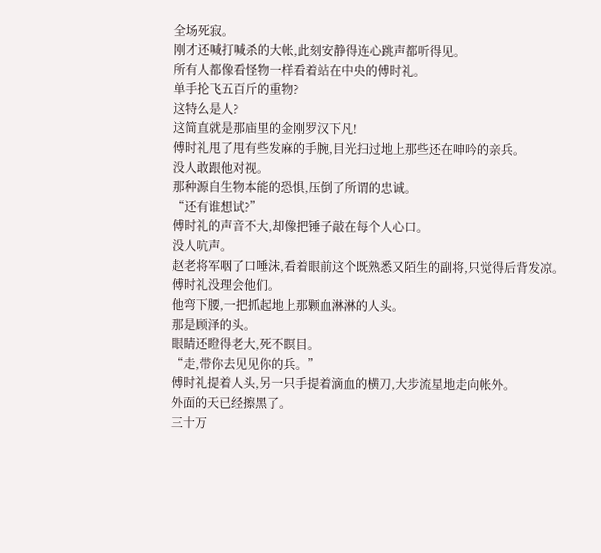全场死寂。
刚才还喊打喊杀的大帐,此刻安静得连心跳声都听得见。
所有人都像看怪物一样看着站在中央的傅时礼。
单手抡飞五百斤的重物?
这特么是人?
这简直就是那庙里的金刚罗汉下凡!
傅时礼甩了甩有些发麻的手腕,目光扫过地上那些还在呻吟的亲兵。
没人敢跟他对视。
那种源自生物本能的恐惧,压倒了所谓的忠诚。
“还有谁想试?”
傅时礼的声音不大,却像把锤子敲在每个人心口。
没人吭声。
赵老将军咽了口唾沫,看着眼前这个既熟悉又陌生的副将,只觉得后背发凉。
傅时礼没理会他们。
他弯下腰,一把抓起地上那颗血淋淋的人头。
那是顾泽的头。
眼睛还瞪得老大,死不瞑目。
“走,带你去见见你的兵。”
傅时礼提着人头,另一只手提着滴血的横刀,大步流星地走向帐外。
外面的天已经擦黑了。
三十万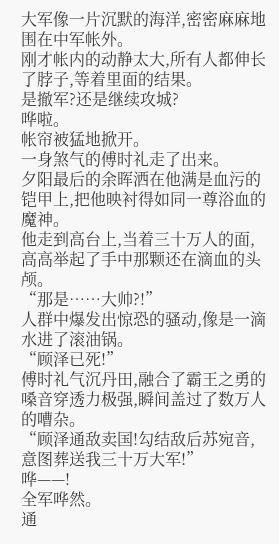大军像一片沉默的海洋,密密麻麻地围在中军帐外。
刚才帐内的动静太大,所有人都伸长了脖子,等着里面的结果。
是撤军?还是继续攻城?
哗啦。
帐帘被猛地掀开。
一身煞气的傅时礼走了出来。
夕阳最后的余晖洒在他满是血污的铠甲上,把他映衬得如同一尊浴血的魔神。
他走到高台上,当着三十万人的面,高高举起了手中那颗还在滴血的头颅。
“那是……大帅?!”
人群中爆发出惊恐的骚动,像是一滴水进了滚油锅。
“顾泽已死!”
傅时礼气沉丹田,融合了霸王之勇的嗓音穿透力极强,瞬间盖过了数万人的嘈杂。
“顾泽通敌卖国!勾结敌后苏宛音,意图葬送我三十万大军!”
哗——!
全军哗然。
通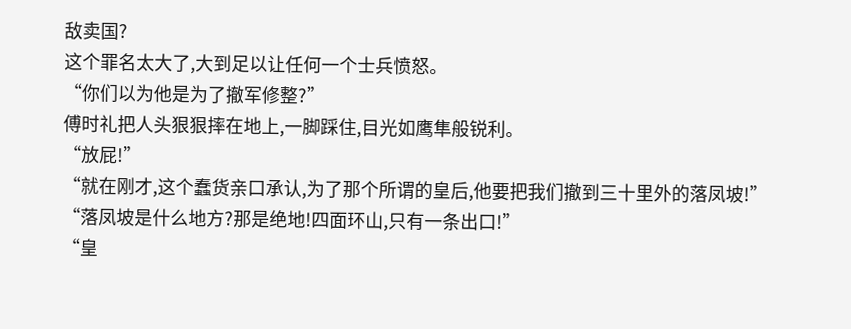敌卖国?
这个罪名太大了,大到足以让任何一个士兵愤怒。
“你们以为他是为了撤军修整?”
傅时礼把人头狠狠摔在地上,一脚踩住,目光如鹰隼般锐利。
“放屁!”
“就在刚才,这个蠢货亲口承认,为了那个所谓的皇后,他要把我们撤到三十里外的落凤坡!”
“落凤坡是什么地方?那是绝地!四面环山,只有一条出口!”
“皇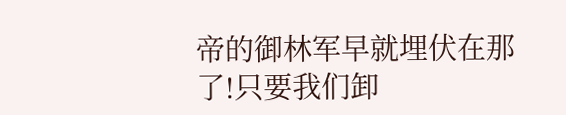帝的御林军早就埋伏在那了!只要我们卸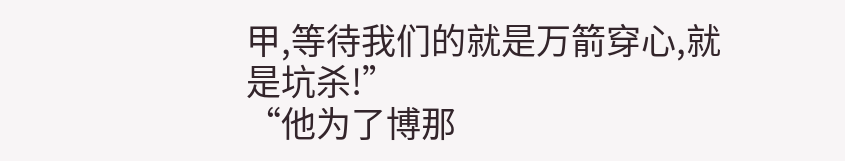甲,等待我们的就是万箭穿心,就是坑杀!”
“他为了博那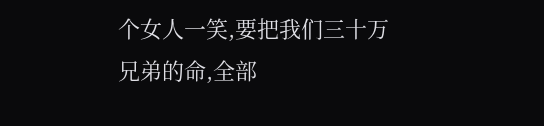个女人一笑,要把我们三十万兄弟的命,全部